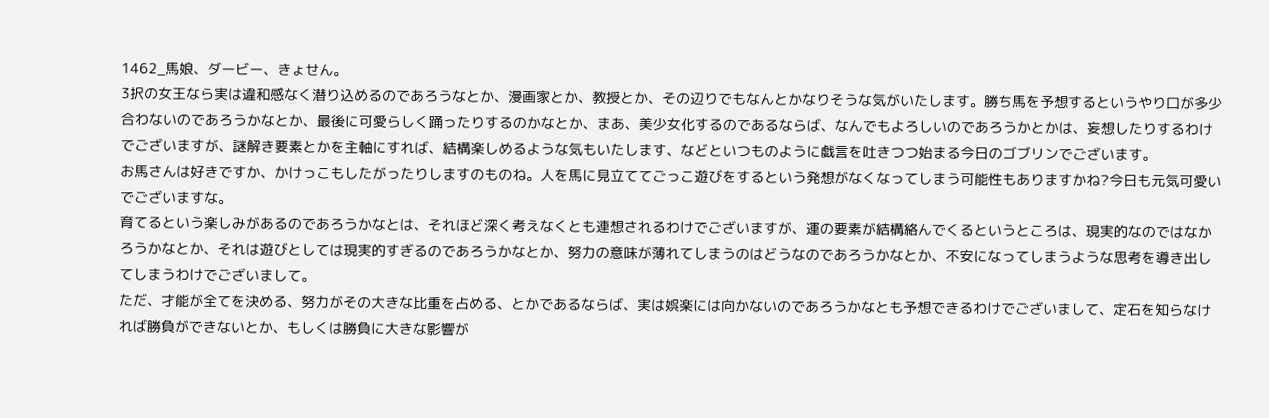1462_馬娘、ダービー、きょせん。
3択の女王なら実は違和感なく潜り込めるのであろうなとか、漫画家とか、教授とか、その辺りでもなんとかなりそうな気がいたします。勝ち馬を予想するというやり口が多少合わないのであろうかなとか、最後に可愛らしく踊ったりするのかなとか、まあ、美少女化するのであるならば、なんでもよろしいのであろうかとかは、妄想したりするわけでございますが、謎解き要素とかを主軸にすれば、結構楽しめるような気もいたします、などといつものように戯言を吐きつつ始まる今日のゴブリンでございます。
お馬さんは好きですか、かけっこもしたがったりしますのものね。人を馬に見立ててごっこ遊びをするという発想がなくなってしまう可能性もありますかね?今日も元気可愛いでございますな。
育てるという楽しみがあるのであろうかなとは、それほど深く考えなくとも連想されるわけでございますが、運の要素が結構絡んでくるというところは、現実的なのではなかろうかなとか、それは遊びとしては現実的すぎるのであろうかなとか、努力の意味が薄れてしまうのはどうなのであろうかなとか、不安になってしまうような思考を導き出してしまうわけでございまして。
ただ、才能が全てを決める、努力がその大きな比重を占める、とかであるならば、実は娯楽には向かないのであろうかなとも予想できるわけでございまして、定石を知らなければ勝負ができないとか、もしくは勝負に大きな影響が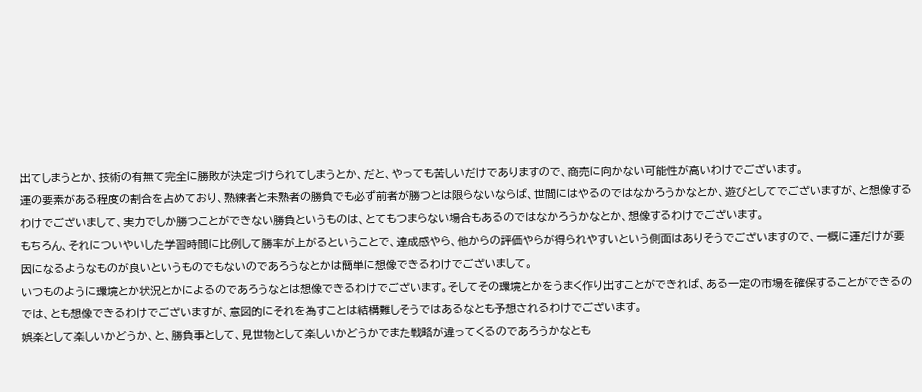出てしまうとか、技術の有無て完全に勝敗が決定づけられてしまうとか、だと、やっても苦しいだけでありますので、商売に向かない可能性が高いわけでございます。
運の要素がある程度の割合を占めており、熟練者と未熟者の勝負でも必ず前者が勝つとは限らないならば、世間にはやるのではなかろうかなとか、遊びとしてでございますが、と想像するわけでございまして、実力でしか勝つことができない勝負というものは、とてもつまらない場合もあるのではなかろうかなとか、想像するわけでございます。
もちろん、それについやいした学習時間に比例して勝率が上がるということで、達成感やら、他からの評価やらが得られやすいという側面はありそうでございますので、一概に運だけが要因になるようなものが良いというものでもないのであろうなとかは簡単に想像できるわけでございまして。
いつものように環境とか状況とかによるのであろうなとは想像できるわけでございます。そしてその環境とかをうまく作り出すことができれば、ある一定の市場を確保することができるのでは、とも想像できるわけでございますが、意図的にそれを為すことは結構難しそうではあるなとも予想されるわけでございます。
娯楽として楽しいかどうか、と、勝負事として、見世物として楽しいかどうかでまた戦略が違ってくるのであろうかなとも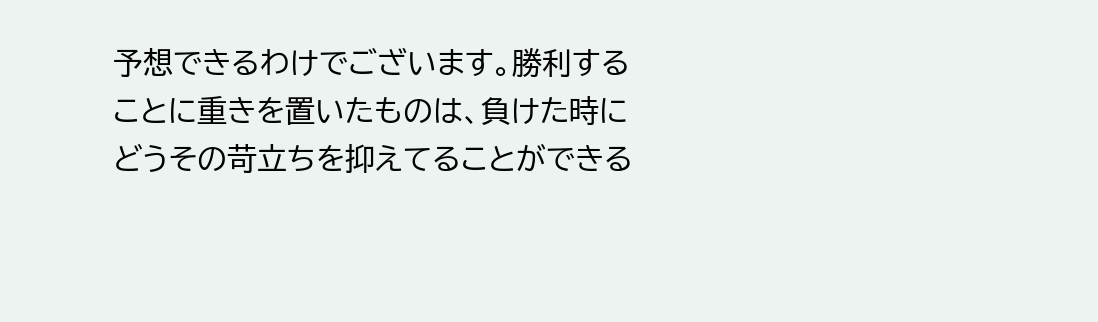予想できるわけでございます。勝利することに重きを置いたものは、負けた時にどうその苛立ちを抑えてることができる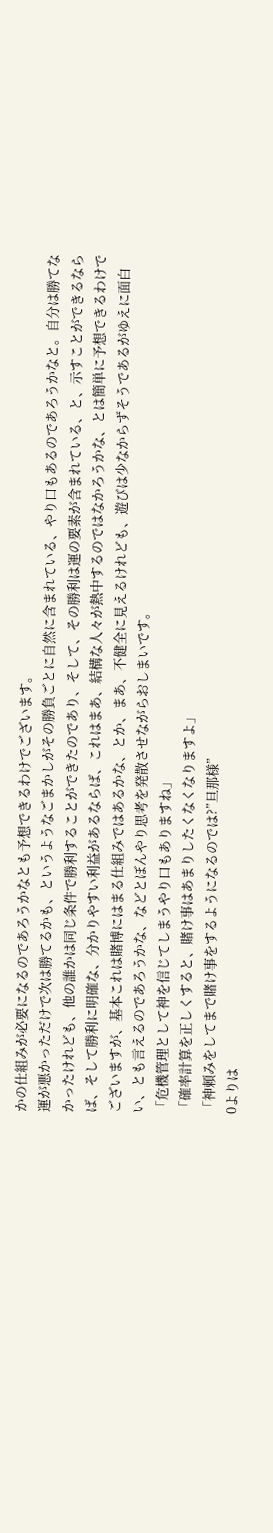かの仕組みが必要になるのであろうかなとも予想できるわけでございます。
運が悪かっただけで次は勝てるかも、というようなごまかしがその勝負ごとに自然に含まれている、やり口もあるのであろうかなと。自分は勝てなかったけれども、他の誰かは同じ条件で勝利することができたのであり、そして、その勝利は運の要素が含まれている、と、示すことができるならば、そして勝利に明確な、分かりやすい利益があるならば、これはまあ、結構な人々が熱中するのではなかろうかな、とは簡単に予想できるわけでございますが、基本これは賭博にはまる仕組みではあるかな、とか、まあ、不健全に見えるけれども、遊びは少なからずそうであるがゆえに面白い、とも言えるのであろうかな、などとぼんやり思考を発散させながらおしまいです。
「危機管理として神を信じてしまうやり口もありますね」
「確率計算を正しくすると、賭け事はあまりしたくなくなりますよ」
「神頼みをしてまで賭け事をするようになるのでは?”旦那様”
0よりは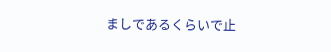ましであるくらいで止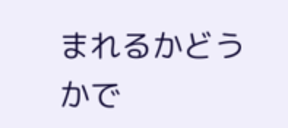まれるかどうかで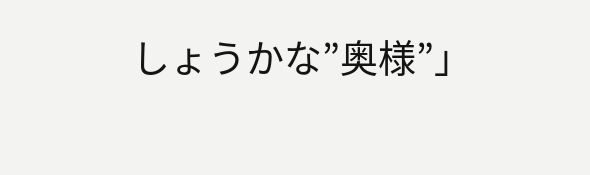しょうかな”奥様”」